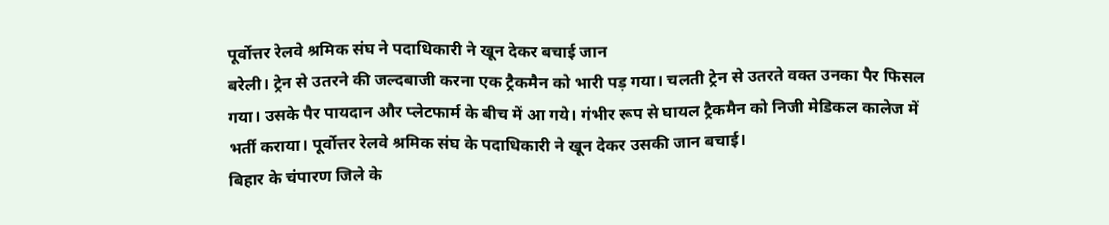पूर्वोत्तर रेलवे श्रमिक संघ ने पदाधिकारी ने खून देकर बचाई जान
बरेली। ट्रेन से उतरने की जल्दबाजी करना एक ट्रैकमैन को भारी पड़ गया। चलती ट्रेन से उतरते वक्त उनका पैर फिसल गया। उसके पैर पायदान और प्लेटफार्म के बीच में आ गये। गंभीर रूप से घायल ट्रैकमैन को निजी मेडिकल कालेज में भर्ती कराया। पूर्वोत्तर रेलवे श्रमिक संघ के पदाधिकारी ने खून देकर उसकी जान बचाई।
बिहार के चंपारण जिले के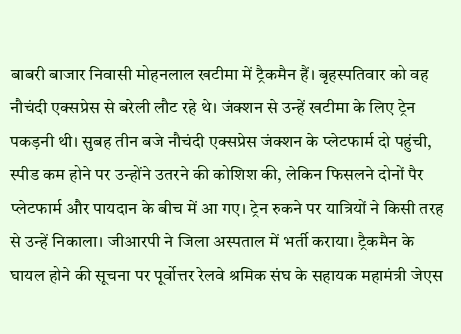बाबरी बाजार निवासी मोहनलाल खटीमा में ट्रैकमैन हैं। बृहस्पतिवार को वह नौचंदी एक्सप्रेस से बरेली लौट रहे थे। जंक्शन से उन्हें खटीमा के लिए ट्रेन पकड़नी थी। सुबह तीन बजे नौचंदी एक्सप्रेस जंक्शन के प्लेटफार्म दो पहुंची, स्पीड कम होने पर उन्होंने उतरने की कोशिश की, लेकिन फिसलने दोनों पैर प्लेटफार्म और पायदान के बीच में आ गए। ट्रेन रुकने पर यात्रियों ने किसी तरह से उन्हें निकाला। जीआरपी ने जिला अस्पताल में भर्ती कराया। ट्रैकमैन के घायल होने की सूचना पर पूर्वोत्तर रेलवे श्रमिक संघ के सहायक महामंत्री जेएस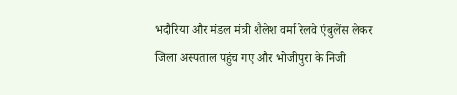भदौरिया और मंडल मंत्री शैलेश वर्मा रेलवे एंबुलेंस लेकर जिला अस्पताल पहुंच गए और भोजीपुरा के निजी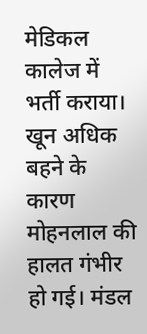मेडिकल कालेज में भर्ती कराया। खून अधिक बहने के कारण मोहनलाल की हालत गंभीर हो गई। मंडल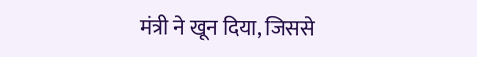मंत्री ने खून दिया, जिससे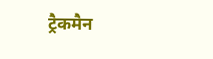ट्रैकमैन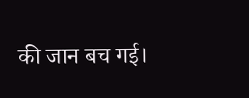की जान बच गई।